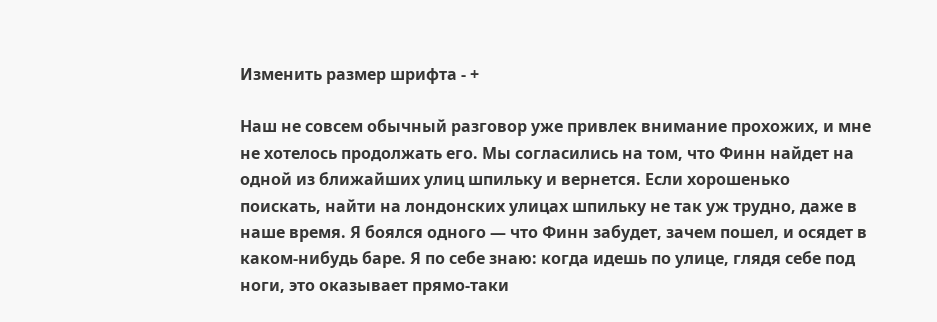Изменить размер шрифта - +

Наш не совсем обычный разговор уже привлек внимание прохожих, и мне не хотелось продолжать его. Мы согласились на том, что Финн найдет на одной из ближайших улиц шпильку и вернется. Если хорошенько поискать, найти на лондонских улицах шпильку не так уж трудно, даже в наше время. Я боялся одного — что Финн забудет, зачем пошел, и осядет в каком-нибудь баре. Я по себе знаю: когда идешь по улице, глядя себе под ноги, это оказывает прямо-таки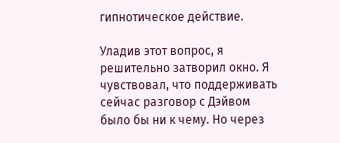гипнотическое действие.

Уладив этот вопрос, я решительно затворил окно. Я чувствовал, что поддерживать сейчас разговор с Дэйвом было бы ни к чему. Но через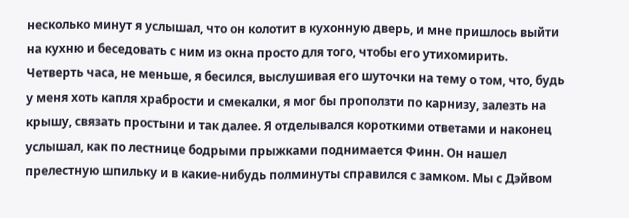несколько минут я услышал, что он колотит в кухонную дверь, и мне пришлось выйти на кухню и беседовать с ним из окна просто для того, чтобы его утихомирить. Четверть часа, не меньше, я бесился, выслушивая его шуточки на тему о том, что, будь у меня хоть капля храбрости и смекалки, я мог бы проползти по карнизу, залезть на крышу, связать простыни и так далее. Я отделывался короткими ответами и наконец услышал, как по лестнице бодрыми прыжками поднимается Финн. Он нашел прелестную шпильку и в какие-нибудь полминуты справился с замком. Мы с Дэйвом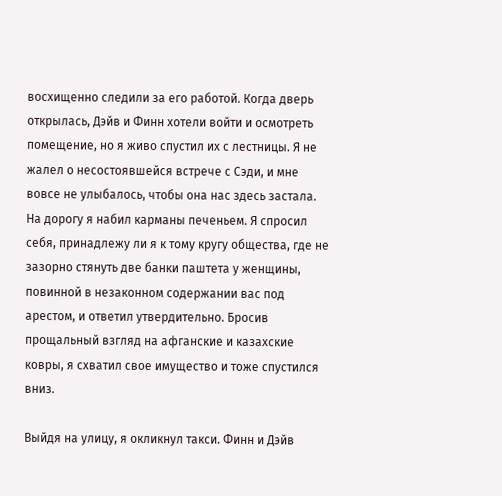восхищенно следили за его работой. Когда дверь открылась, Дэйв и Финн хотели войти и осмотреть помещение, но я живо спустил их с лестницы. Я не жалел о несостоявшейся встрече с Сэди, и мне вовсе не улыбалось, чтобы она нас здесь застала. На дорогу я набил карманы печеньем. Я спросил себя, принадлежу ли я к тому кругу общества, где не зазорно стянуть две банки паштета у женщины, повинной в незаконном содержании вас под арестом, и ответил утвердительно. Бросив прощальный взгляд на афганские и казахские ковры, я схватил свое имущество и тоже спустился вниз.

Выйдя на улицу, я окликнул такси. Финн и Дэйв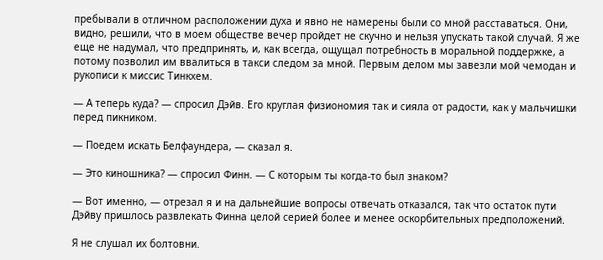пребывали в отличном расположении духа и явно не намерены были со мной расставаться. Они, видно, решили, что в моем обществе вечер пройдет не скучно и нельзя упускать такой случай. Я же еще не надумал, что предпринять, и, как всегда, ощущал потребность в моральной поддержке, а потому позволил им ввалиться в такси следом за мной. Первым делом мы завезли мой чемодан и рукописи к миссис Тинкхем.

— А теперь куда? — спросил Дэйв. Его круглая физиономия так и сияла от радости, как у мальчишки перед пикником.

— Поедем искать Белфаундера, — сказал я.

— Это киношника? — спросил Финн. — С которым ты когда-то был знаком?

— Вот именно, — отрезал я и на дальнейшие вопросы отвечать отказался, так что остаток пути Дэйву пришлось развлекать Финна целой серией более и менее оскорбительных предположений.

Я не слушал их болтовни.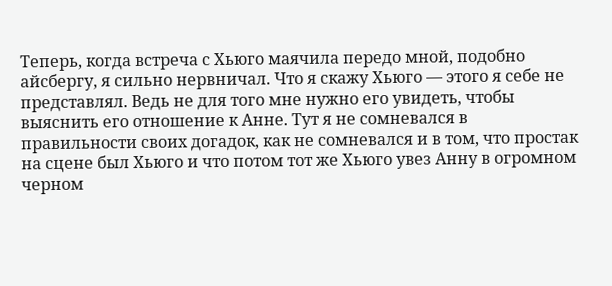Теперь, когда встреча с Хьюго маячила передо мной, подобно айсбергу, я сильно нервничал. Что я скажу Хьюго — этого я себе не представлял. Ведь не для того мне нужно его увидеть, чтобы выяснить его отношение к Анне. Тут я не сомневался в правильности своих догадок, как не сомневался и в том, что простак на сцене был Хьюго и что потом тот же Хьюго увез Анну в огромном черном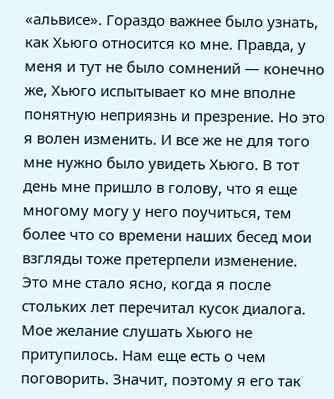«альвисе». Гораздо важнее было узнать, как Хьюго относится ко мне. Правда, у меня и тут не было сомнений — конечно же, Хьюго испытывает ко мне вполне понятную неприязнь и презрение. Но это я волен изменить. И все же не для того мне нужно было увидеть Хьюго. В тот день мне пришло в голову, что я еще многому могу у него поучиться, тем более что со времени наших бесед мои взгляды тоже претерпели изменение. Это мне стало ясно, когда я после стольких лет перечитал кусок диалога. Мое желание слушать Хьюго не притупилось. Нам еще есть о чем поговорить. Значит, поэтому я его так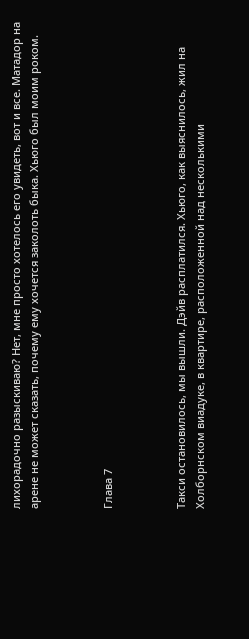лихорадочно разыскиваю? Нет, мне просто хотелось его увидеть, вот и все. Матадор на арене не может сказать, почему ему хочется заколоть быка. Хьюго был моим роком.



Глава 7



Такси остановилось, мы вышли. Дэйв расплатился. Хьюго, как выяснилось, жил на Холборнском виадуке, в квартире, расположенной над несколькими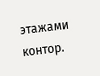этажами контор.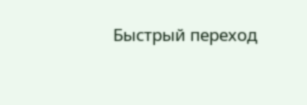Быстрый переход